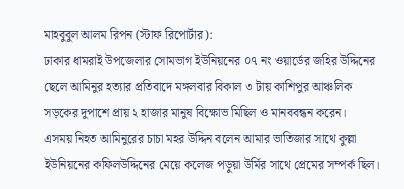মাহবুবুল আলম রিপন (স্টাফ রিপোর্টার):
ঢাকার ধামরাই উপজেলার সোমভাগ ইউনিয়নের ০৭ নং ওয়ার্ডের জহির উদ্দিনের ছেলে আমিনুর হত্যার প্রতিবাদে মঙ্গলবার বিকাল ৩ টায় কাশিপুর আঞ্চলিক সড়কের দুপাশে প্রায় ২ হাজার মানুষ বিক্ষোভ মিছিল ও মানববন্ধন করেন।
এসময় নিহত আমিনুরের চাচা মহর উদ্দিন বলেন আমার ভাতিজার সাথে কুল্লা ইউনিয়নের কফিলউদ্দিনের মেয়ে কলেজ পড়ুয়া উর্মির সাথে প্রেমের সম্পর্ক ছিল।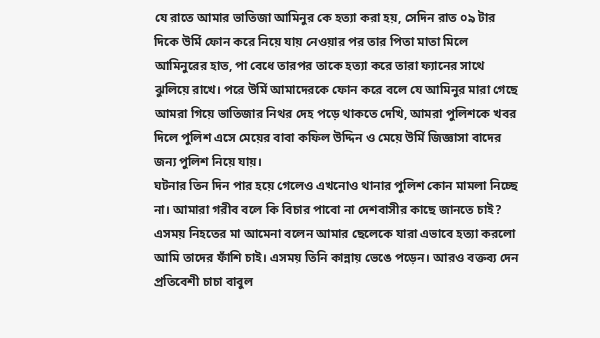যে রাতে আমার ভাতিজা আমিনুর কে হত্যা করা হয়, সেদিন রাত ০৯ টার দিকে উর্মি ফোন করে নিয়ে যায় নেওয়ার পর তার পিতা মাতা মিলে আমিনুরের হাত, পা বেধে তারপর তাকে হত্যা করে তারা ফ্যানের সাথে ঝুলিয়ে রাখে। পরে উর্মি আমাদেরকে ফোন করে বলে যে আমিনুর মারা গেছে আমরা গিয়ে ভাতিজার নিথর দেহ পড়ে থাকতে দেখি, আমরা পুলিশকে খবর দিলে পুলিশ এসে মেয়ের বাবা কফিল উদ্দিন ও মেয়ে উর্মি জিজ্ঞাসা বাদের জন্য পুলিশ নিয়ে যায়।
ঘটনার তিন দিন পার হয়ে গেলেও এখনোও থানার পুলিশ কোন মামলা নিচ্ছে না। আমারা গরীব বলে কি বিচার পাবো না দেশবাসীর কাছে জানতে চাই?
এসময় নিহতের মা আমেনা বলেন আমার ছেলেকে যারা এভাবে হত্যা করলো আমি তাদের ফাঁশি চাই। এসময় তিনি কান্নায় ভেঙে পড়েন। আরও বক্তব্য দেন প্রতিবেশী চাচা বাবুল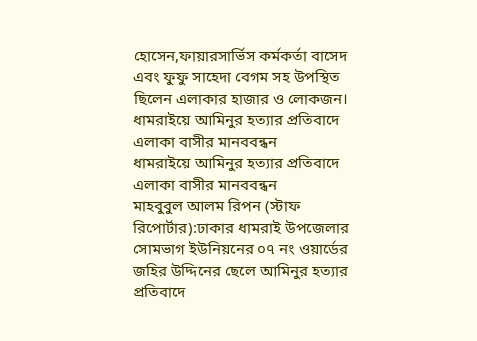হোসেন,ফায়ারসার্ভিস কর্মকর্তা বাসেদ এবং ফুফু সাহেদা বেগম সহ উপস্থিত ছিলেন এলাকার হাজার ও লোকজন।
ধামরাইয়ে আমিনুর হত্যার প্রতিবাদে এলাকা বাসীর মানববন্ধন
ধামরাইয়ে আমিনুর হত্যার প্রতিবাদে এলাকা বাসীর মানববন্ধন
মাহবুবুল আলম রিপন (স্টাফ রিপোর্টার):ঢাকার ধামরাই উপজেলার সোমভাগ ইউনিয়নের ০৭ নং ওয়ার্ডের জহির উদ্দিনের ছেলে আমিনুর হত্যার প্রতিবাদে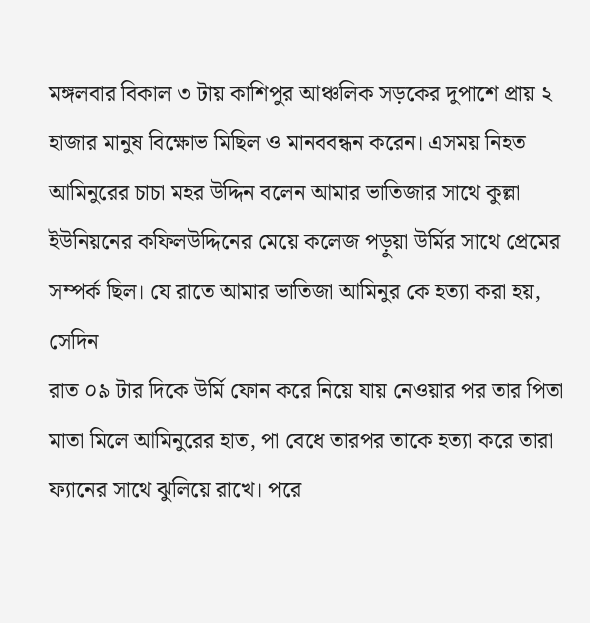মঙ্গলবার বিকাল ৩ টায় কাশিপুর আঞ্চলিক সড়কের দুপাশে প্রায় ২ হাজার মানুষ বিক্ষোভ মিছিল ও মানববন্ধন করেন। এসময় নিহত আমিনুরের চাচা মহর উদ্দিন বলেন আমার ভাতিজার সাথে কুল্লা ইউনিয়নের কফিলউদ্দিনের মেয়ে কলেজ পড়ুয়া উর্মির সাথে প্রেমের সম্পর্ক ছিল। যে রাতে আমার ভাতিজা আমিনুর কে হত্যা করা হয়, সেদিন
রাত ০৯ টার দিকে উর্মি ফোন করে নিয়ে যায় নেওয়ার পর তার পিতা মাতা মিলে আমিনুরের হাত, পা বেধে তারপর তাকে হত্যা করে তারা ফ্যানের সাথে ঝুলিয়ে রাখে। পরে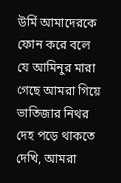উর্মি আমাদেরকে ফোন করে বলে যে আমিনুর মারা গেছে আমরা গিয়ে ভাতিজার নিথর দেহ পড়ে থাকতে দেখি, আমরা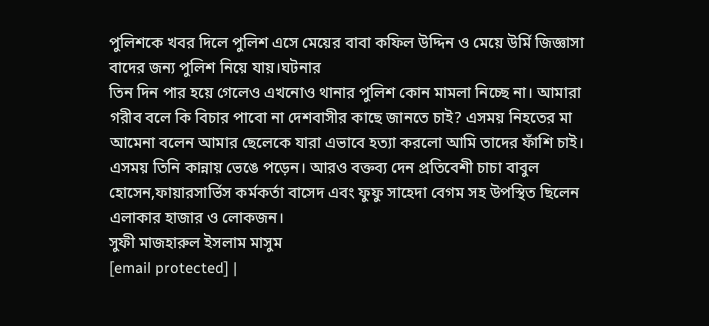পুলিশকে খবর দিলে পুলিশ এসে মেয়ের বাবা কফিল উদ্দিন ও মেয়ে উর্মি জিজ্ঞাসা বাদের জন্য পুলিশ নিয়ে যায়।ঘটনার
তিন দিন পার হয়ে গেলেও এখনোও থানার পুলিশ কোন মামলা নিচ্ছে না। আমারা গরীব বলে কি বিচার পাবো না দেশবাসীর কাছে জানতে চাই? এসময় নিহতের মা আমেনা বলেন আমার ছেলেকে যারা এভাবে হত্যা করলো আমি তাদের ফাঁশি চাই। এসময় তিনি কান্নায় ভেঙে পড়েন। আরও বক্তব্য দেন প্রতিবেশী চাচা বাবুল হোসেন,ফায়ারসার্ভিস কর্মকর্তা বাসেদ এবং ফুফু সাহেদা বেগম সহ উপস্থিত ছিলেন এলাকার হাজার ও লোকজন।
সুফী মাজহারুল ইসলাম মাসুম
[email protected] |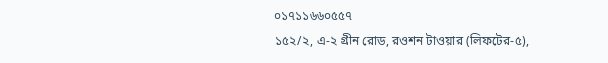০১৭১১৬৬০৫৫৭
১৫২/২, এ-২ গ্রীন রোড, রওশন টাওয়ার (লিফটের-৫),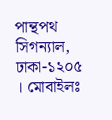পান্থপথ সিগন্যাল, ঢাকা-১২০৫ । মোবাইলঃ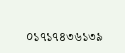০১৭১৭৪৩৬১৩৯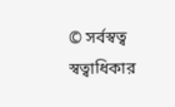© সর্বস্বত্ব স্বত্বাধিকার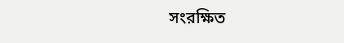সংরক্ষিত